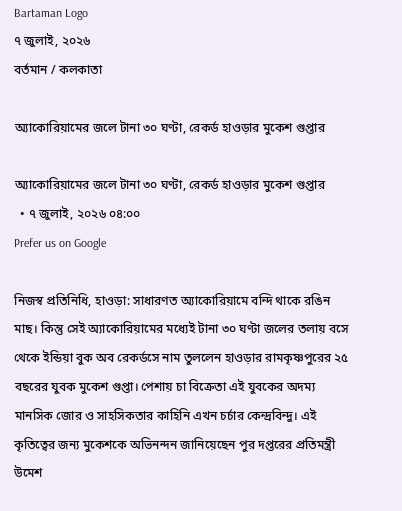Bartaman Logo
৭ জুলাই, ২০২৬
বর্তমান / কলকাতা

অ্যাকোরিয়ামের জলে টানা ৩০ ঘণ্টা, রেকর্ড হাওড়ার মুকেশ গুপ্তার

অ্যাকোরিয়ামের জলে টানা ৩০ ঘণ্টা, রেকর্ড হাওড়ার মুকেশ গুপ্তার
  • ৭ জুলাই, ২০২৬ ০৪:০০
Prefer us on Google

নিজস্ব প্রতিনিধি, হাওড়া: সাধারণত অ্যাকোরিয়ামে বন্দি থাকে রঙিন মাছ। কিন্তু সেই অ্যাকোরিয়ামের মধ্যেই টানা ৩০ ঘণ্টা জলের তলায় বসে থেকে ইন্ডিয়া বুক অব রেকর্ডসে নাম তুললেন হাওড়ার রামকৃষ্ণপুরের ২৫ বছরের যুবক মুকেশ গুপ্তা। পেশায় চা বিক্রেতা এই যুবকের অদম্য মানসিক জোর ও সাহসিকতার কাহিনি এখন চর্চার কেন্দ্রবিন্দু। এই কৃতিত্বের জন্য মুকেশকে অভিনন্দন জানিয়েছেন পুর দপ্তরের প্রতিমন্ত্রী উমেশ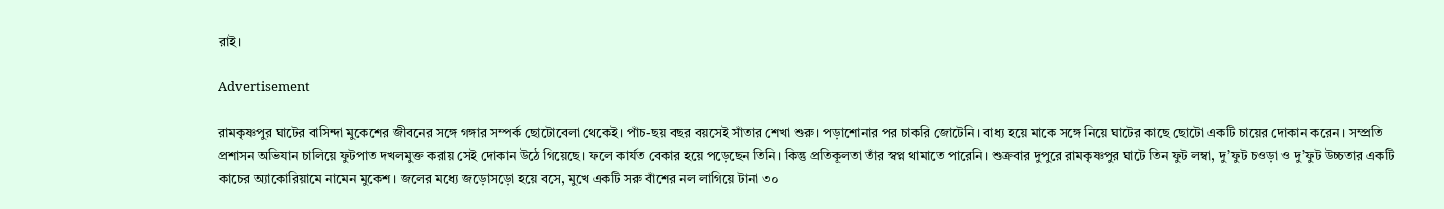রাই।

Advertisement

রামকৃষ্ণপুর ঘাটের বাসিন্দা মুকেশের জীবনের সঙ্গে গঙ্গার সম্পর্ক ছোটোবেলা থেকেই। পাঁচ-ছয় বছর বয়সেই সাঁতার শেখা শুরু। পড়াশোনার পর চাকরি জোটেনি। বাধ্য হয়ে মাকে সঙ্গে নিয়ে ঘাটের কাছে ছোটো একটি চায়ের দোকান করেন। সম্প্রতি প্রশাসন অভিযান চালিয়ে ফুটপাত দখলমুক্ত করায় সেই দোকান উঠে গিয়েছে। ফলে কার্যত বেকার হয়ে পড়েছেন তিনি। কিন্তু প্রতিকূলতা তাঁর স্বপ্ন থামাতে পারেনি। শুক্রবার দুপুরে রামকৃষ্ণপুর ঘাটে তিন ফুট লম্বা, দু’ফুট চওড়া ও দু’ফুট উচ্চতার একটি কাচের অ্যাকোরিয়ামে নামেন মুকেশ। জলের মধ্যে জড়োসড়ো হয়ে বসে, মুখে একটি সরু বাঁশের নল লাগিয়ে টানা ৩০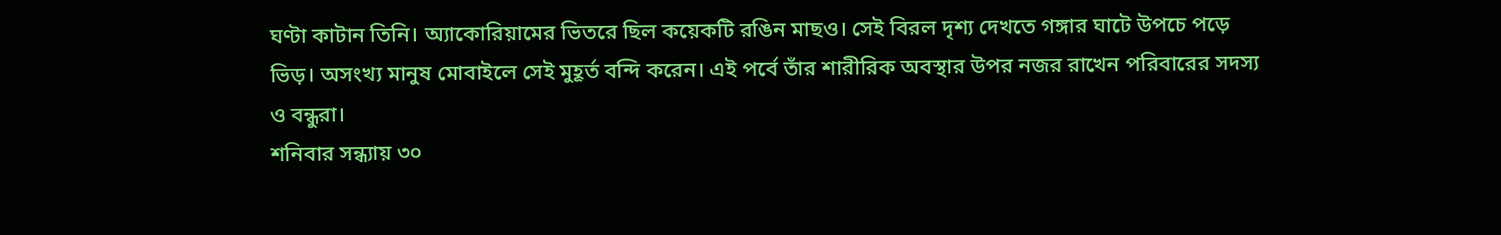ঘণ্টা কাটান তিনি। অ্যাকোরিয়ামের ভিতরে ছিল কয়েকটি রঙিন মাছও। সেই বিরল দৃশ্য দেখতে গঙ্গার ঘাটে উপচে পড়ে ভিড়। অসংখ্য মানুষ মোবাইলে সেই মুহূর্ত বন্দি করেন। এই পর্বে তাঁর শারীরিক অবস্থার উপর নজর রাখেন পরিবারের সদস্য ও বন্ধুরা।
শনিবার সন্ধ্যায় ৩০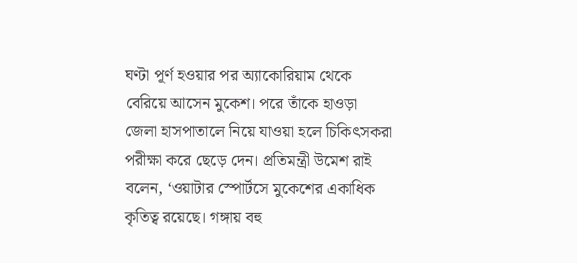ঘণ্টা পূর্ণ হওয়ার পর অ্যাকোরিয়াম থেকে বেরিয়ে আসেন মুকেশ। পরে তাঁকে হাওড়া জেলা হাসপাতালে নিয়ে যাওয়া হলে চিকিৎসকরা পরীক্ষা করে ছেড়ে দেন। প্রতিমন্ত্রী উমেশ রাই বলেন, ‘ওয়াটার স্পোর্টসে মুকেশের একাধিক কৃতিত্ব রয়েছে। গঙ্গায় বহু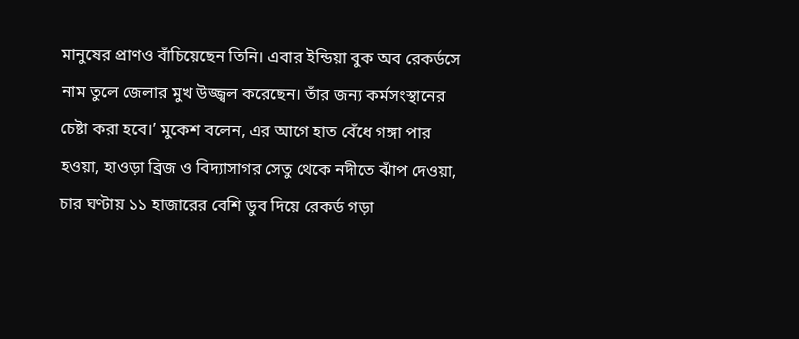মানুষের প্রাণও বাঁচিয়েছেন তিনি। এবার ইন্ডিয়া বুক অব রেকর্ডসে নাম তুলে জেলার মুখ উজ্জ্বল করেছেন। তাঁর জন্য কর্মসংস্থানের চেষ্টা করা হবে।’ মুকেশ বলেন, এর আগে হাত বেঁধে গঙ্গা পার হওয়া, হাওড়া ব্রিজ ও বিদ্যাসাগর সেতু থেকে নদীতে ঝাঁপ দেওয়া, চার ঘণ্টায় ১১ হাজারের বেশি ডুব দিয়ে রেকর্ড গড়া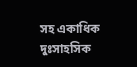সহ একাধিক দুঃসাহসিক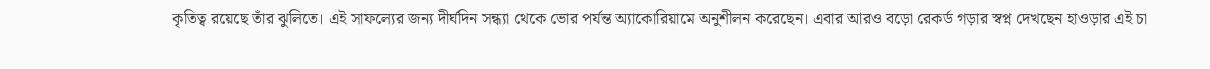কৃতিত্ব রয়েছে তাঁর ঝুলিতে। এই সাফল্যের জন্য দীর্ঘদিন সন্ধ্যা থেকে ভোর পর্যন্ত অ্যাকোরিয়ামে অনুশীলন করেছেন। এবার আরও বড়ো রেকর্ড গড়ার স্বপ্ন দেখছেন হাওড়ার এই চা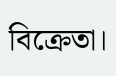বিক্রেতা।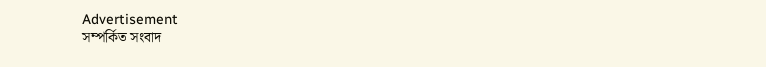Advertisement
সম্পর্কিত সংবাদ